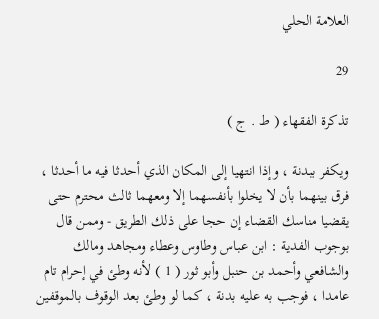العلامة الحلي

29

تذكرة الفقهاء ( ط . ج )

ويكفر ببدنة ، وإذا انتهيا إلى المكان الذي أحدثا فيه ما أحدثا ، فرق بينهما بأن لا يخلوا بأنفسهما إلا ومعهما ثالث محترم حتى يقضيا مناسك القضاء إن حجا على ذلك الطريق - وممن قال بوجوب الفدية : ابن عباس وطاوس وعطاء ومجاهد ومالك والشافعي وأحمد بن حنبل وأبو ثور ( 1 ) لأنه وطئ في إحرام تام عامدا ، فوجب به عليه بدنة ، كما لو وطئ بعد الوقوف بالموقفين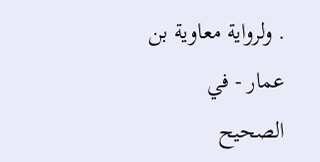. ولرواية معاوية بن عمار - في الصحيح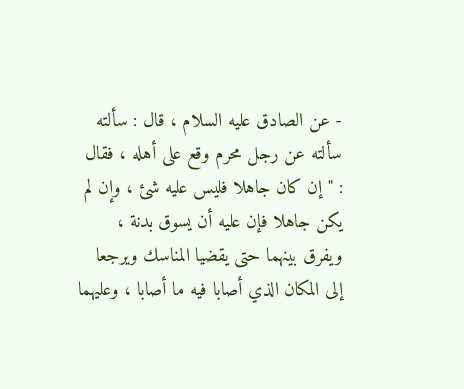- عن الصادق عليه السلام ، قال : سألته سألته عن رجل محرم وقع على أهله ، فقال : " إن كان جاهلا فليس عليه شئ ، وإن لم يكن جاهلا فإن عليه أن يسوق بدنة ، ويفرق بينهما حتى يقضيا المناسك ويرجعا إلى المكان الذي أصابا فيه ما أصابا ، وعليهما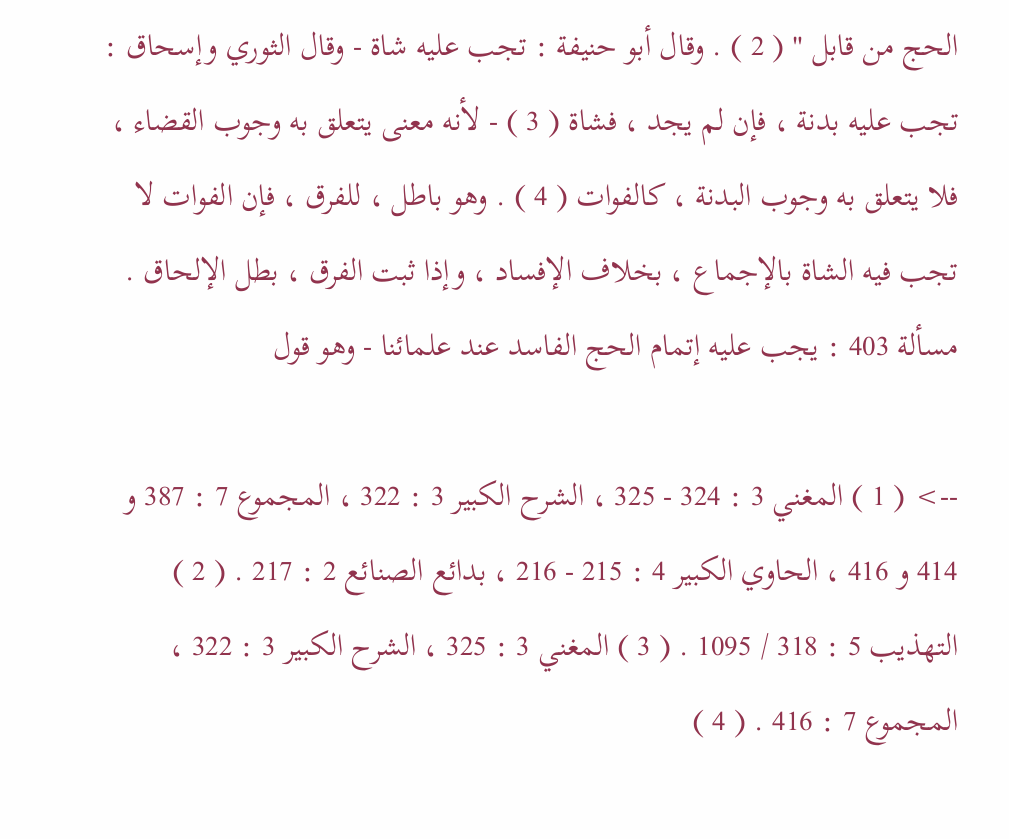الحج من قابل " ( 2 ) . وقال أبو حنيفة : تجب عليه شاة - وقال الثوري وإسحاق : تجب عليه بدنة ، فإن لم يجد ، فشاة ( 3 ) - لأنه معنى يتعلق به وجوب القضاء ، فلا يتعلق به وجوب البدنة ، كالفوات ( 4 ) . وهو باطل ، للفرق ، فإن الفوات لا تجب فيه الشاة بالإجماع ، بخلاف الإفساد ، وإذا ثبت الفرق ، بطل الإلحاق . مسألة 403 : يجب عليه إتمام الحج الفاسد عند علمائنا - وهو قول

--> ( 1 ) المغني 3 : 324 - 325 ، الشرح الكبير 3 : 322 ، المجموع 7 : 387 و 414 و 416 ، الحاوي الكبير 4 : 215 - 216 ، بدائع الصنائع 2 : 217 . ( 2 ) التهذيب 5 : 318 / 1095 . ( 3 ) المغني 3 : 325 ، الشرح الكبير 3 : 322 ، المجموع 7 : 416 . ( 4 )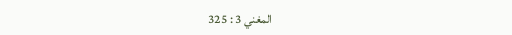المغني 3 : 325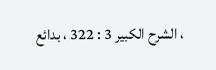، الشرح الكبير 3 : 322 ، بدائع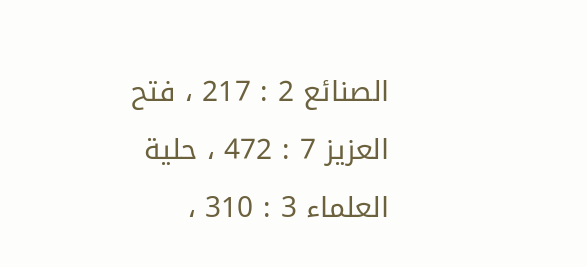الصنائع 2 : 217 ، فتح العزيز 7 : 472 ، حلية العلماء 3 : 310 ،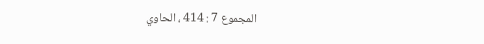المجموع 7 : 414 ، الحاوي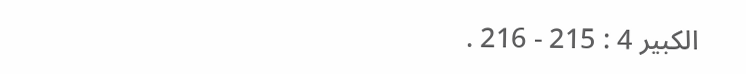الكبير 4 : 215 - 216 .